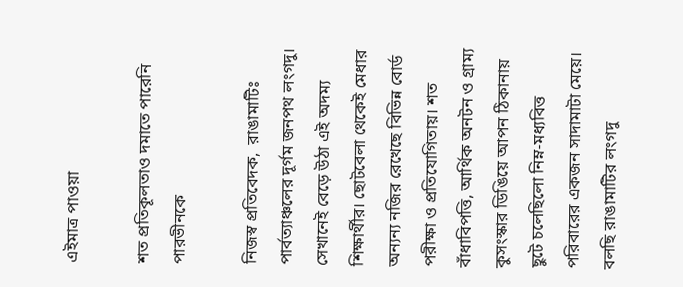এইমাত্র পাওয়া

শত প্রতিকূলতাও দমাতে পারেনি পারভীনকে

নিজস্ব প্রতিবেদক,  রাঙামাটিঃ পার্বত্যাঞ্চলের দূর্গম জনপথ লংগদু। সেখানেই বেড়ে উঠা এই অদম্য শিক্ষার্থীর। ছোটবেলা থেকেই মেধার অন্যন্য নজির রেখেছে বিভিন্ন বোর্ড পরীক্ষা ও প্রতিযোগিতায়। শত বাঁধাবিপত্তি, আর্থিক অনটন ও গ্রাম্য কুসংস্কার ডিঙিয়ে আপন ঠিকানায় ছুটে চলেছিলো নিম্ন-মধ্যবিত্ত পরিবারের একজন সাদামাটা মেয়ে। বলছি রাঙামাটির লংগদু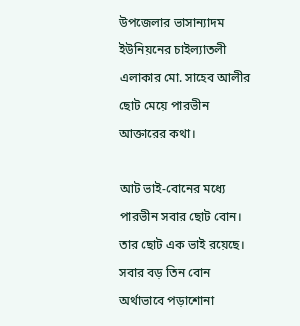উপজেলার ভাসান্যাদম ইউনিয়নের চাইল্যাতলী এলাকার মো. সাহেব আলীর ছোট মেয়ে পারভীন আক্তারের কথা।

আট ভাই-বোনের মধ্যে পারভীন সবার ছোট বোন। তার ছোট এক ভাই রয়েছে। সবার বড় তিন বোন অর্থাভাবে পড়াশোনা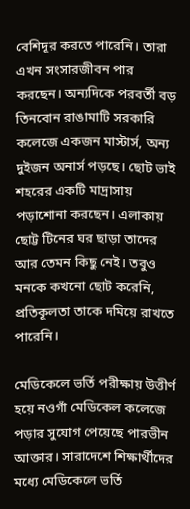বেশিদূর করতে পারেনি। তারা এখন সংসারজীবন পার করছেন। অন্যদিকে পরবর্তী বড় তিনবোন রাঙামাটি সরকারি কলেজে একজন মাস্টার্স, অন্য দুইজন অনার্স পড়ছে। ছোট ভাই শহরের একটি মাদ্রাসায় পড়াশোনা করছেন। এলাকায় ছোট্ট টিনের ঘর ছাড়া তাদের আর তেমন কিছু নেই। তবুও মনকে কখনো ছোট করেনি, প্রতিকূলতা তাকে দমিয়ে রাখতে পারেনি।

মেডিকেলে ভর্তি পরীক্ষায় উত্তীর্ণ হয়ে নওগাঁ মেডিকেল কলেজে পড়ার সুযোগ পেয়েছে পারভীন আক্তার। সারাদেশে শিক্ষার্থীদের মধ্যে মেডিকেলে ভর্তি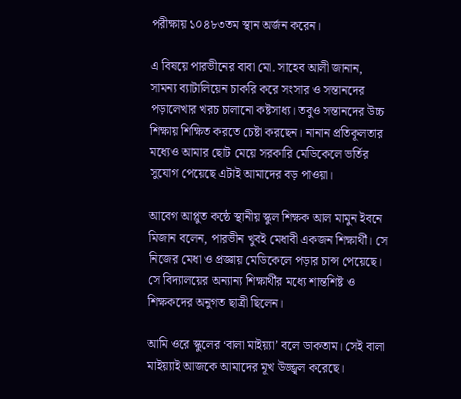পরীক্ষায় ১০৪৮৩তম স্থান অর্জন করেন।

এ বিষয়ে পারভীনের বাবা মো. সাহেব আলী জানান, সামন্য ব্যাটালিয়েন চাকরি করে সংসার ও সন্তানদের পড়ালেখার খরচ চালানো কষ্টসাধ্য। তবুও সন্তানদের উচ্চ শিক্ষায় শিক্ষিত করতে চেষ্টা করছেন। নানান প্রতিকূলতার মধ্যেও আমার ছোট মেয়ে সরকারি মেডিকেলে ভর্তির সুযোগ পেয়েছে এটাই আমাদের বড় পাওয়া।

আবেগ আপ্লুত কন্ঠে স্থানীয় স্কুল শিক্ষক আল মামুন ইবনে মিজান বলেন, পারভীন খুবই মেধাবী একজন শিক্ষার্থী। সে নিজের মেধা ও প্রজ্ঞায় মেডিকেলে পড়ার চান্স পেয়েছে। সে বিদ্যালয়ের অন্যান্য শিক্ষার্থীর মধ্যে শান্তশিষ্ট ও শিক্ষকদের অনুগত ছাত্রী ছিলেন।

আমি ওরে স্কুলের ‘বালা মাইয়্যা’ বলে ডাকতাম। সেই বালা মাইয়্যাই আজকে আমাদের মূখ উজ্জ্বল করেছে।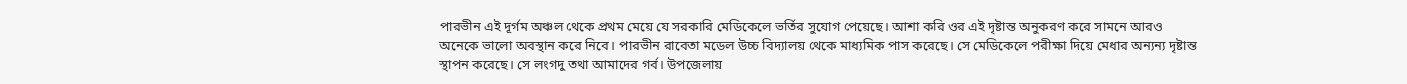পারভীন এই দূর্গম অঞ্চল থেকে প্রথম মেয়ে যে সরকারি মেডিকেলে ভর্তির সুযোগ পেয়েছে। আশা করি ওর এই দৃষ্টান্ত অনুকরণ করে সামনে আরও অনেকে ভালো অবস্থান করে নিবে। পারভীন রাবেতা মডেল উচ্চ বিদ্যালয় থেকে মাধ্যমিক পাস করেছে। সে মেডিকেলে পরীক্ষা দিয়ে মেধার অন্যন্য দৃষ্টান্ত স্থাপন করেছে। সে লংগদু তথা আমাদের গর্ব। উপজেলায়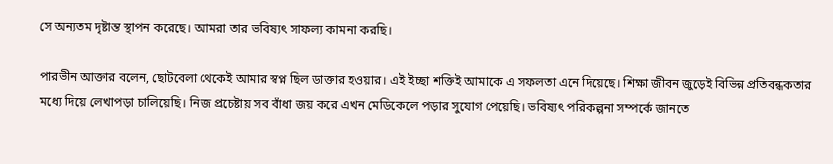সে অন্যতম দৃষ্টান্ত স্থাপন করেছে। আমরা তার ভবিষ্যৎ সাফল্য কামনা করছি।

পারভীন আক্তার বলেন, ছোটবেলা থেকেই আমার স্বপ্ন ছিল ডাক্তার হওয়ার। এই ইচ্ছা শক্তিই আমাকে এ সফলতা এনে দিয়েছে। শিক্ষা জীবন জুড়েই বিভিন্ন প্রতিবন্ধকতার মধ্যে দিয়ে লেখাপড়া চালিয়েছি। নিজ প্রচেষ্টায় সব বাঁধা জয় করে এখন মেডিকেলে পড়ার সুযোগ পেয়েছি। ভবিষ্যৎ পরিকল্পনা সম্পর্কে জানতে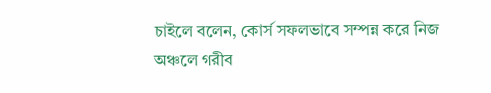চাইলে বলেন, কোর্স সফলভাবে সম্পন্ন করে নিজ অঞ্চলে গরীব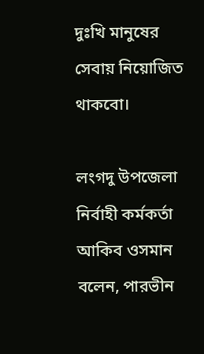দুঃখি মানুষের সেবায় নিয়োজিত থাকবো।

লংগদু উপজেলা নির্বাহী কর্মকর্তা আকিব ওসমান বলেন, পারভীন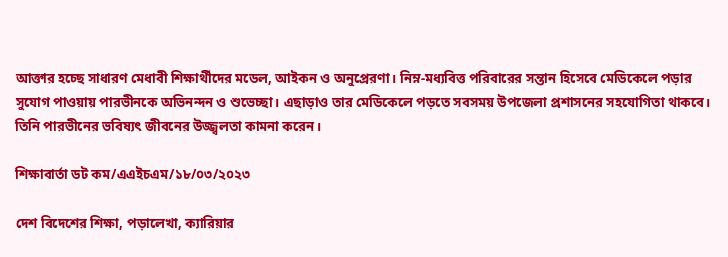আক্তার হচ্ছে সাধারণ মেধাবী শিক্ষার্থীদের মডেল, আইকন ও অনুপ্রেরণা। নিম্ন-মধ্যবিত্ত পরিবারের সন্তান হিসেবে মেডিকেলে পড়ার সুযোগ পাওয়ায় পারভীনকে অভিনন্দন ও শুভেচ্ছা। এছাড়াও তার মেডিকেলে পড়তে সবসময় উপজেলা প্রশাসনের সহযোগিতা থাকবে। তিনি পারভীনের ভবিষ্যৎ জীবনের উজ্জ্বলতা কামনা করেন।

শিক্ষাবার্তা ডট কম/এএইচএম/১৮/০৩/২০২৩

দেশ বিদেশের শিক্ষা, পড়ালেখা, ক্যারিয়ার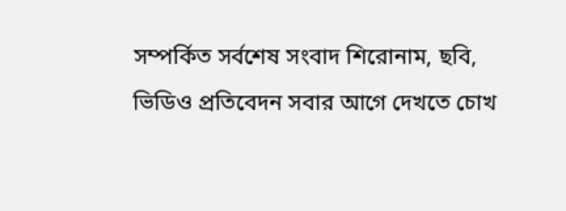সম্পর্কিত সর্বশেষ সংবাদ শিরোনাম, ছবি, ভিডিও প্রতিবেদন সবার আগে দেখতে চোখ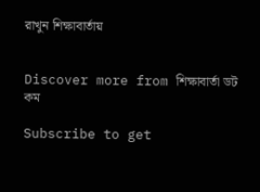রাখুন শিক্ষাবার্তায়


Discover more from শিক্ষাবার্তা ডট কম

Subscribe to get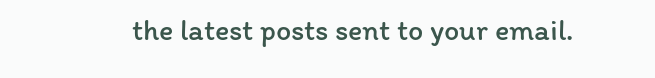the latest posts sent to your email.